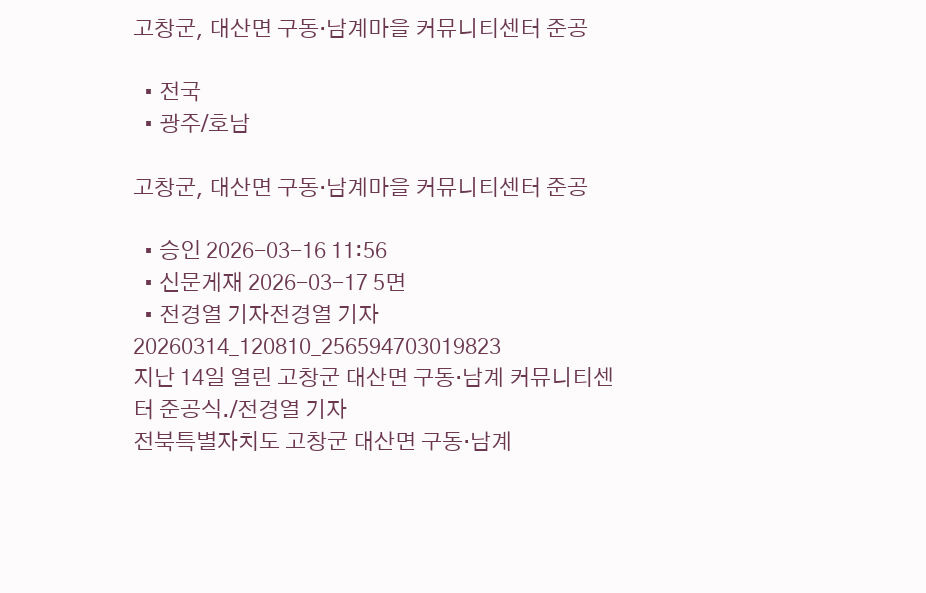고창군, 대산면 구동·남계마을 커뮤니티센터 준공

  • 전국
  • 광주/호남

고창군, 대산면 구동·남계마을 커뮤니티센터 준공

  • 승인 2026-03-16 11:56
  • 신문게재 2026-03-17 5면
  • 전경열 기자전경열 기자
20260314_120810_256594703019823
지난 14일 열린 고창군 대산면 구동·남계 커뮤니티센터 준공식./전경열 기자
전북특별자치도 고창군 대산면 구동·남계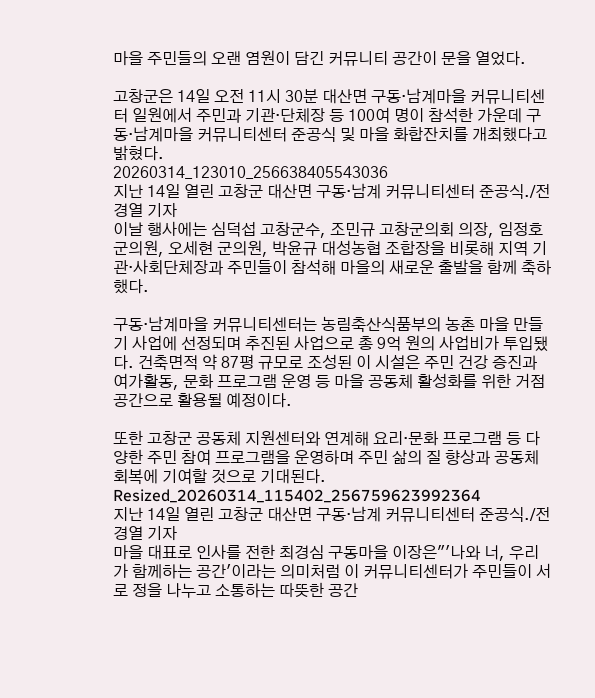마을 주민들의 오랜 염원이 담긴 커뮤니티 공간이 문을 열었다.

고창군은 14일 오전 11시 30분 대산면 구동·남계마을 커뮤니티센터 일원에서 주민과 기관·단체장 등 100여 명이 참석한 가운데 구동·남계마을 커뮤니티센터 준공식 및 마을 화합잔치를 개최했다고 밝혔다.
20260314_123010_256638405543036
지난 14일 열린 고창군 대산면 구동·남계 커뮤니티센터 준공식./전경열 기자
이날 행사에는 심덕섭 고창군수, 조민규 고창군의회 의장, 임정호 군의원, 오세현 군의원, 박윤규 대성농협 조합장을 비롯해 지역 기관·사회단체장과 주민들이 참석해 마을의 새로운 출발을 함께 축하했다.

구동·남계마을 커뮤니티센터는 농림축산식품부의 농촌 마을 만들기 사업에 선정되며 추진된 사업으로 총 9억 원의 사업비가 투입됐다. 건축면적 약 87평 규모로 조성된 이 시설은 주민 건강 증진과 여가활동, 문화 프로그램 운영 등 마을 공동체 활성화를 위한 거점 공간으로 활용될 예정이다.

또한 고창군 공동체 지원센터와 연계해 요리·문화 프로그램 등 다양한 주민 참여 프로그램을 운영하며 주민 삶의 질 향상과 공동체 회복에 기여할 것으로 기대된다.
Resized_20260314_115402_256759623992364
지난 14일 열린 고창군 대산면 구동·남계 커뮤니티센터 준공식./전경열 기자
마을 대표로 인사를 전한 최경심 구동마을 이장은"'나와 너, 우리가 함께하는 공간'이라는 의미처럼 이 커뮤니티센터가 주민들이 서로 정을 나누고 소통하는 따뜻한 공간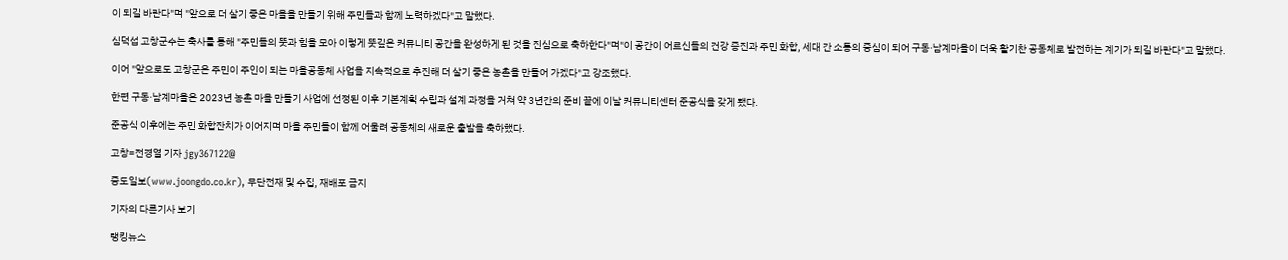이 되길 바란다"며 "앞으로 더 살기 좋은 마을을 만들기 위해 주민들과 함께 노력하겠다"고 말했다.

심덕섭 고창군수는 축사를 통해 "주민들의 뜻과 힘을 모아 이렇게 뜻깊은 커뮤니티 공간을 완성하게 된 것을 진심으로 축하한다"며"이 공간이 어르신들의 건강 증진과 주민 화합, 세대 간 소통의 중심이 되어 구동·남계마을이 더욱 활기찬 공동체로 발전하는 계기가 되길 바란다"고 말했다.

이어 "앞으로도 고창군은 주민이 주인이 되는 마을공동체 사업을 지속적으로 추진해 더 살기 좋은 농촌을 만들어 가겠다"고 강조했다.

한편 구동·남계마을은 2023년 농촌 마을 만들기 사업에 선정된 이후 기본계획 수립과 설계 과정을 거쳐 약 3년간의 준비 끝에 이날 커뮤니티센터 준공식을 갖게 됐다.

준공식 이후에는 주민 화합잔치가 이어지며 마을 주민들이 함께 어울려 공동체의 새로운 출발을 축하했다.

고창=전경열 기자 jgy367122@

중도일보(www.joongdo.co.kr), 무단전재 및 수집, 재배포 금지

기자의 다른기사 보기

랭킹뉴스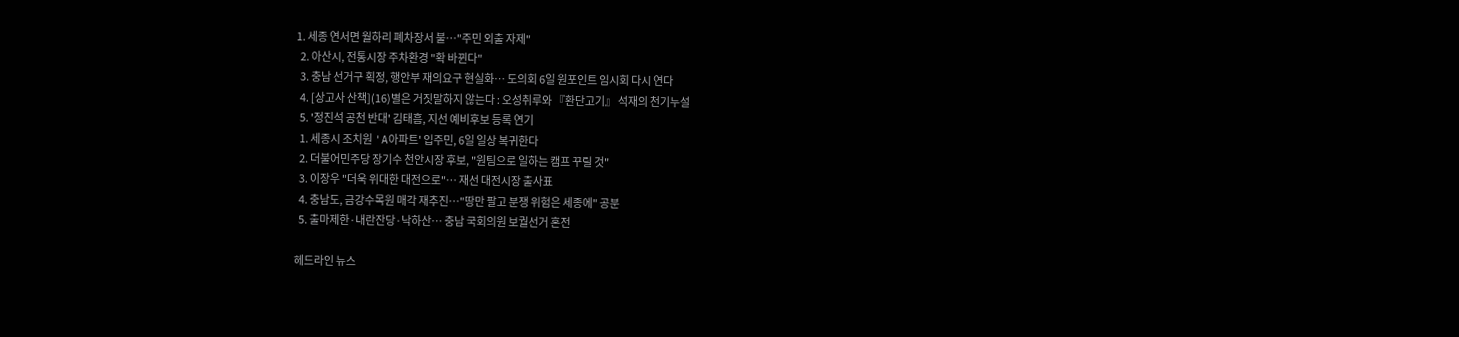1. 세종 연서면 월하리 폐차장서 불…"주민 외출 자제"
  2. 아산시, 전통시장 주차환경 "확 바뀐다"
  3. 충남 선거구 획정, 행안부 재의요구 현실화… 도의회 6일 원포인트 임시회 다시 연다
  4. [상고사 산책](16)별은 거짓말하지 않는다 : 오성취루와 『환단고기』 석재의 천기누설
  5. '정진석 공천 반대' 김태흠, 지선 예비후보 등록 연기
  1. 세종시 조치원 'A아파트' 입주민, 6일 일상 복귀한다
  2. 더불어민주당 장기수 천안시장 후보, "원팀으로 일하는 캠프 꾸릴 것"
  3. 이장우 "더욱 위대한 대전으로"… 재선 대전시장 출사표
  4. 충남도, 금강수목원 매각 재추진…"땅만 팔고 분쟁 위험은 세종에" 공분
  5. 출마제한·내란잔당·낙하산… 충남 국회의원 보궐선거 혼전

헤드라인 뉴스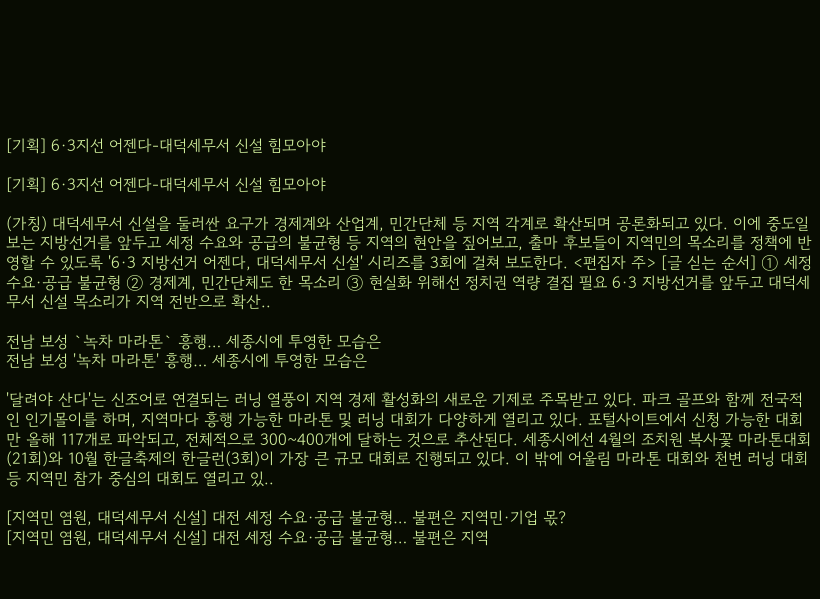[기획] 6·3지선 어젠다-대덕세무서 신설 힘모아야

[기획] 6·3지선 어젠다-대덕세무서 신설 힘모아야

(가칭) 대덕세무서 신설을 둘러싼 요구가 경제계와 산업계, 민간단체 등 지역 각계로 확산되며 공론화되고 있다. 이에 중도일보는 지방선거를 앞두고 세정 수요와 공급의 불균형 등 지역의 현안을 짚어보고, 출마 후보들이 지역민의 목소리를 정책에 반영할 수 있도록 '6·3 지방선거 어젠다, 대덕세무서 신설' 시리즈를 3회에 걸쳐 보도한다. <편집자 주> [글 싣는 순서] ① 세정 수요·공급 불균형 ② 경제계, 민간단체도 한 목소리 ③ 현실화 위해선 정치권 역량 결집 필요 6·3 지방선거를 앞두고 대덕세무서 신설 목소리가 지역 전반으로 확산..

전남 보성 `녹차 마라톤` 흥행… 세종시에 투영한 모습은
전남 보성 '녹차 마라톤' 흥행… 세종시에 투영한 모습은

'달려야 산다'는 신조어로 연결되는 러닝 열풍이 지역 경제 활성화의 새로운 기제로 주목받고 있다. 파크 골프와 함께 전국적인 인기몰이를 하며, 지역마다 흥행 가능한 마라톤 및 러닝 대회가 다양하게 열리고 있다. 포털사이트에서 신청 가능한 대회만 올해 117개로 파악되고, 전체적으로 300~400개에 달하는 것으로 추산된다. 세종시에선 4월의 조치원 복사꽃 마라톤대회(21회)와 10월 한글축제의 한글런(3회)이 가장 큰 규모 대회로 진행되고 있다. 이 밖에 어울림 마라톤 대회와 천변 러닝 대회 등 지역민 참가 중심의 대회도 열리고 있..

[지역민 염원, 대덕세무서 신설] 대전 세정 수요·공급 불균형… 불편은 지역민·기업 몫?
[지역민 염원, 대덕세무서 신설] 대전 세정 수요·공급 불균형… 불편은 지역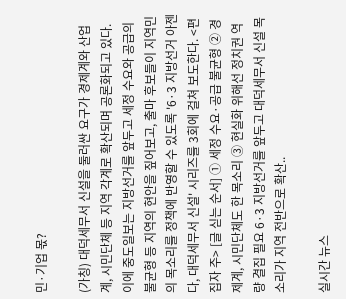민·기업 몫?

(가칭) 대덕세무서 신설을 둘러싼 요구가 경제계와 산업계, 시민단체 등 지역 각계로 확산되며 공론화되고 있다. 이에 중도일보는 지방선거를 앞두고 세정 수요와 공급의 불균형 등 지역의 현안을 짚어보고, 출마 후보들이 지역민의 목소리를 정책에 반영할 수 있도록 '6·3 지방선거 아젠다, 대덕세무서 신설' 시리즈를 3회에 걸쳐 보도한다. <편집자 주> [글 싣는 순서] ① 세정 수요·공급 불균형 ② 경제계, 시민단체도 한 목소리 ③ 현실화 위해선 정치권 역량 결집 필요 6·3 지방선거를 앞두고 대덕세무서 신설 목소리가 지역 전반으로 확산..

실시간 뉴스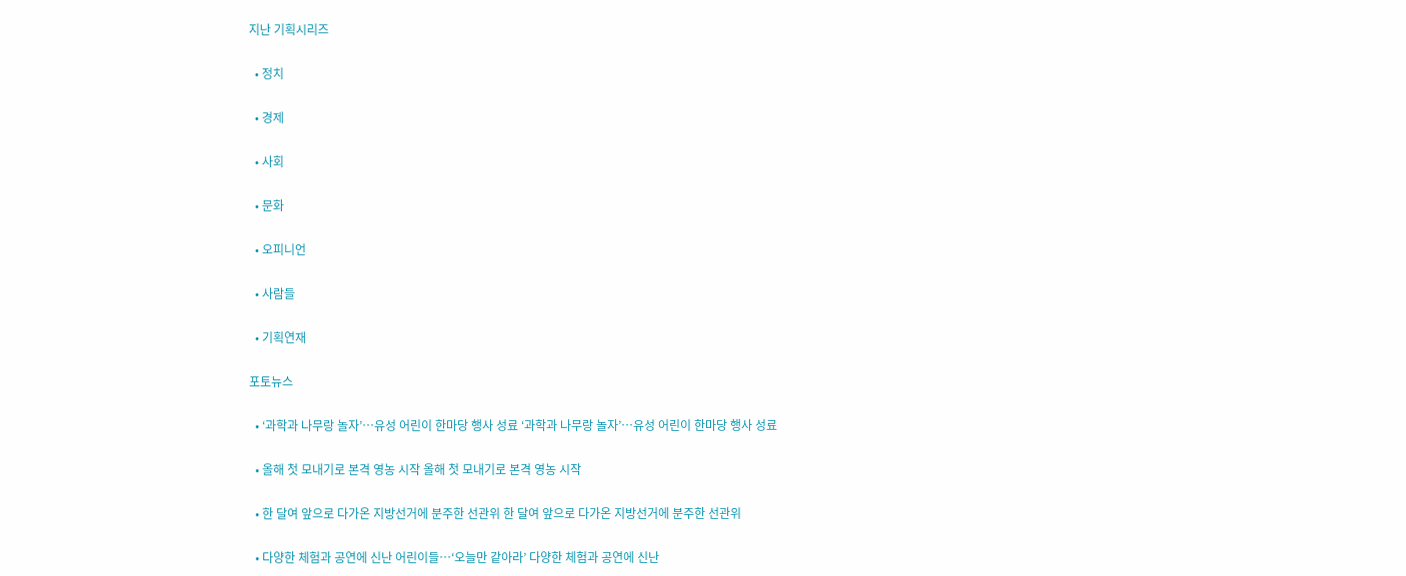지난 기획시리즈

  • 정치

  • 경제

  • 사회

  • 문화

  • 오피니언

  • 사람들

  • 기획연재

포토뉴스

  • ‘과학과 나무랑 놀자’…유성 어린이 한마당 행사 성료 ‘과학과 나무랑 놀자’…유성 어린이 한마당 행사 성료

  • 올해 첫 모내기로 본격 영농 시작 올해 첫 모내기로 본격 영농 시작

  • 한 달여 앞으로 다가온 지방선거에 분주한 선관위 한 달여 앞으로 다가온 지방선거에 분주한 선관위

  • 다양한 체험과 공연에 신난 어린이들…‘오늘만 같아라’ 다양한 체험과 공연에 신난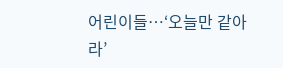어린이들…‘오늘만 같아라’